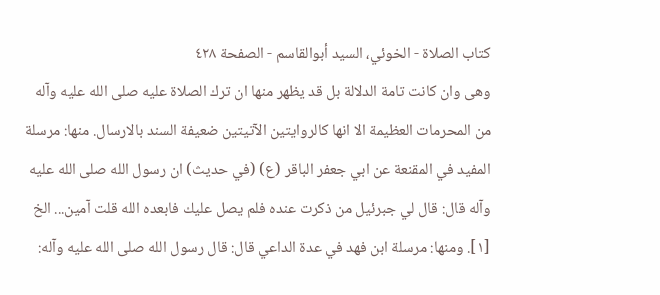كتاب الصلاة - الخوئي، السيد أبوالقاسم - الصفحة ٤٢٨
وهى وان كانت تامة الدلالة بل قد يظهر منها ان ترك الصلاة عليه صلى الله عليه وآله من المحرمات العظيمة الا انها كالروايتين الآتيتين ضعيفة السند بالارسال. منها: مرسلة المفيد في المقنعة عن ابي جعفر الباقر (ع) (في حديث) ان رسول الله صلى الله عليه وآله قال: قال لي جبرئيل من ذكرت عنده فلم يصل عليك فابعده الله قلت آمين... الخ [١]. ومنها: مرسلة ابن فهد في عدة الداعي قال: قال رسول الله صلى الله عليه وآله: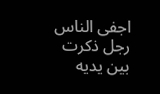اجفى الناس رجل ذكرت بين يديه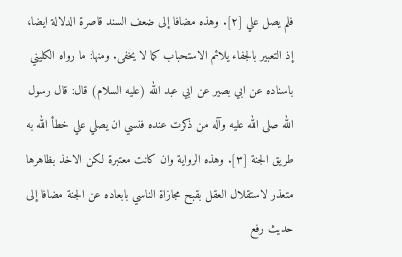فلم يصل علي [٢]. وهذه مضافا إلى ضعف السند قاصرة الدلالة ايضا، إذ التعبير بالجفاء يلائم الاستحباب كما لا يخفى. ومنها: ما رواه الكليني باسناده عن ابي بصير عن ابي عبد الله (عليه السلام) قال: قال رسول الله صلى الله عليه وآله من ذكرت عنده فنسي ان يصلي علي خطأ الله به طريق الجنة [٣]. وهذه الرواية وان كانت معتبرة لكن الاخذ بظاهرها متعذر لاستقلال العقل بقبح مجازاة الناسي بابعاده عن الجنة مضافا إلى حديث رفع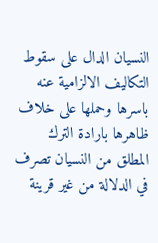النسيان الدال على سقوط التكاليف الالزامية عنه باسرها وحملها على خلاف ظاهرها بارادة الترك المطلق من النسيان تصرف في الدلالة من غير قرينة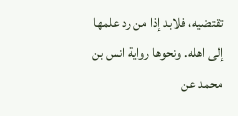تقتضيه، فلابد إذا من رد علمها إلى اهله. ونحوها رواية انس بن محمد عن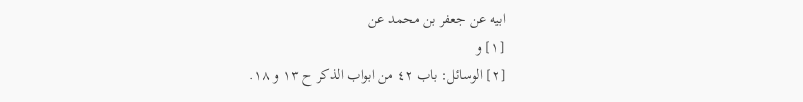ابيه عن جعفر بن محمد عن
[١] و
[٢] الوسائل: باب ٤٢ من ابواب الذكر ح ١٣ و ١٨.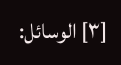[٣] الوسائل: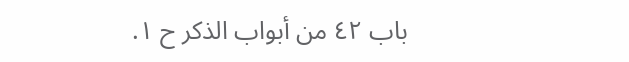باب ٤٢ من أبواب الذكر ح ١.